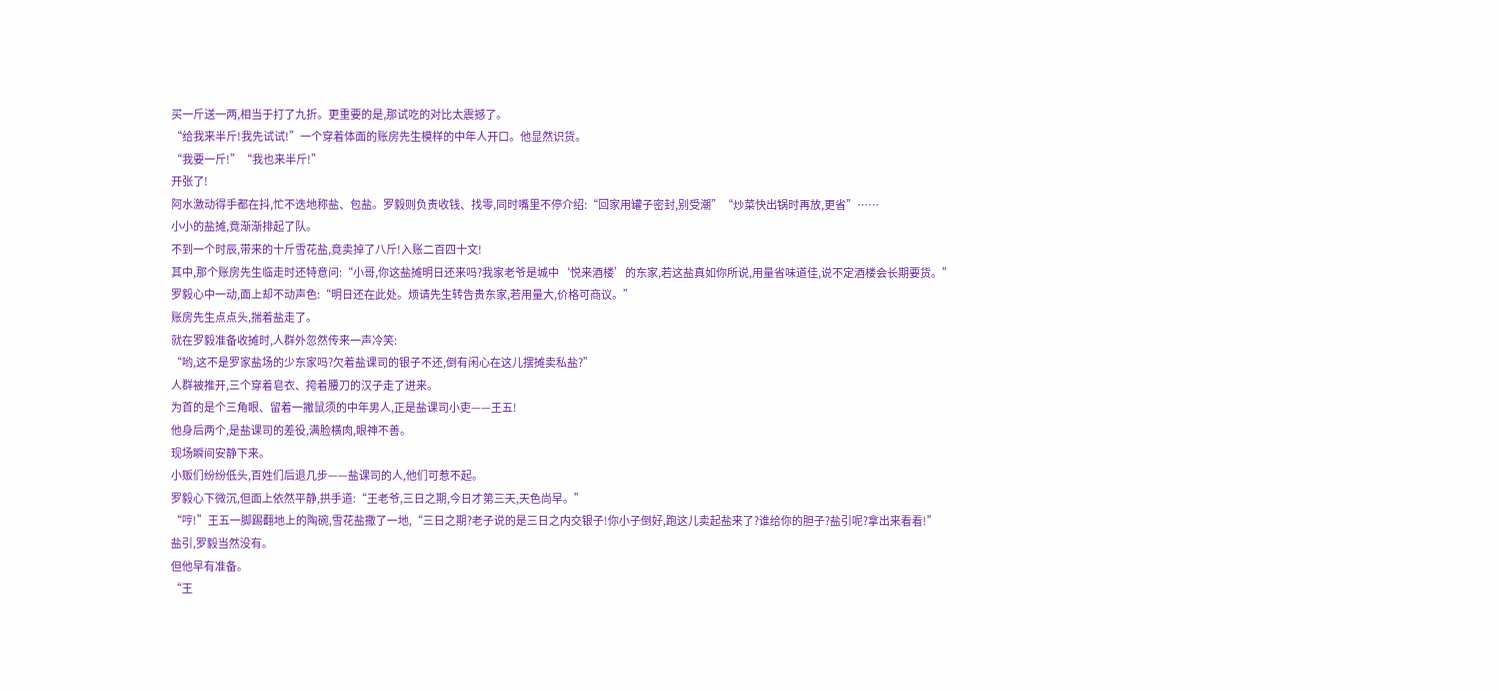买一斤送一两,相当于打了九折。更重要的是,那试吃的对比太震撼了。
“给我来半斤!我先试试!”一个穿着体面的账房先生模样的中年人开口。他显然识货。
“我要一斤!”“我也来半斤!”
开张了!
阿水激动得手都在抖,忙不迭地称盐、包盐。罗毅则负责收钱、找零,同时嘴里不停介绍:“回家用罐子密封,别受潮”“炒菜快出锅时再放,更省”……
小小的盐摊,竟渐渐排起了队。
不到一个时辰,带来的十斤雪花盐,竟卖掉了八斤!入账二百四十文!
其中,那个账房先生临走时还特意问:“小哥,你这盐摊明日还来吗?我家老爷是城中‘悦来酒楼’的东家,若这盐真如你所说,用量省味道佳,说不定酒楼会长期要货。”
罗毅心中一动,面上却不动声色:“明日还在此处。烦请先生转告贵东家,若用量大,价格可商议。”
账房先生点点头,揣着盐走了。
就在罗毅准备收摊时,人群外忽然传来一声冷笑:
“哟,这不是罗家盐场的少东家吗?欠着盐课司的银子不还,倒有闲心在这儿摆摊卖私盐?”
人群被推开,三个穿着皂衣、挎着腰刀的汉子走了进来。
为首的是个三角眼、留着一撇鼠须的中年男人,正是盐课司小吏——王五!
他身后两个,是盐课司的差役,满脸横肉,眼神不善。
现场瞬间安静下来。
小贩们纷纷低头,百姓们后退几步——盐课司的人,他们可惹不起。
罗毅心下微沉,但面上依然平静,拱手道:“王老爷,三日之期,今日才第三天,天色尚早。”
“哼!”王五一脚踢翻地上的陶碗,雪花盐撒了一地,“三日之期?老子说的是三日之内交银子!你小子倒好,跑这儿卖起盐来了?谁给你的胆子?盐引呢?拿出来看看!”
盐引,罗毅当然没有。
但他早有准备。
“王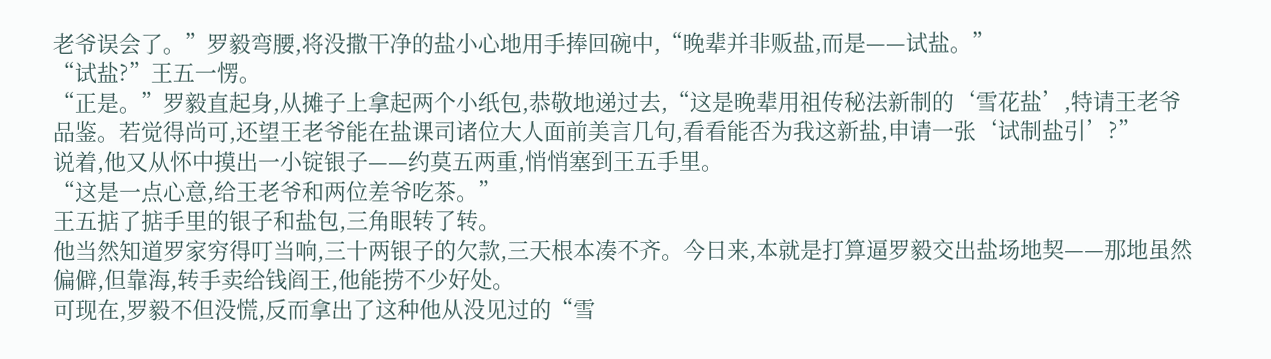老爷误会了。”罗毅弯腰,将没撒干净的盐小心地用手捧回碗中,“晚辈并非贩盐,而是——试盐。”
“试盐?”王五一愣。
“正是。”罗毅直起身,从摊子上拿起两个小纸包,恭敬地递过去,“这是晚辈用祖传秘法新制的‘雪花盐’,特请王老爷品鉴。若觉得尚可,还望王老爷能在盐课司诸位大人面前美言几句,看看能否为我这新盐,申请一张‘试制盐引’?”
说着,他又从怀中摸出一小锭银子——约莫五两重,悄悄塞到王五手里。
“这是一点心意,给王老爷和两位差爷吃茶。”
王五掂了掂手里的银子和盐包,三角眼转了转。
他当然知道罗家穷得叮当响,三十两银子的欠款,三天根本凑不齐。今日来,本就是打算逼罗毅交出盐场地契——那地虽然偏僻,但靠海,转手卖给钱阎王,他能捞不少好处。
可现在,罗毅不但没慌,反而拿出了这种他从没见过的“雪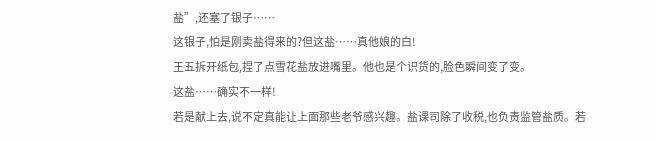盐”,还塞了银子……
这银子,怕是刚卖盐得来的?但这盐……真他娘的白!
王五拆开纸包,捏了点雪花盐放进嘴里。他也是个识货的,脸色瞬间变了变。
这盐……确实不一样!
若是献上去,说不定真能让上面那些老爷感兴趣。盐课司除了收税,也负责监管盐质。若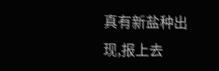真有新盐种出现,报上去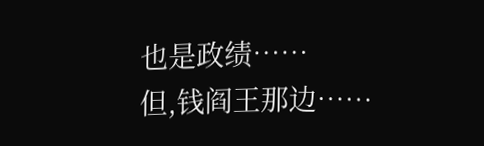也是政绩……
但,钱阎王那边……